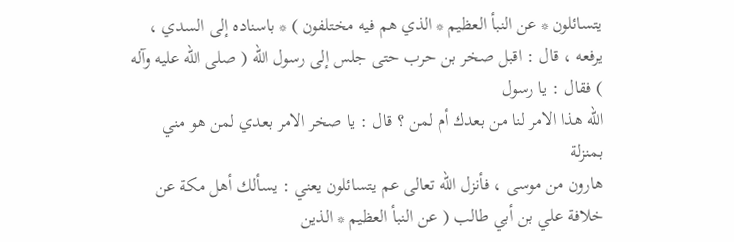يتسائلون * عن النبأ العظيم * الذي هم فيه مختلفون ) * باسناده إلى السدي ،
يرفعه ، قال : اقبل صخر بن حرب حتى جلس إلى رسول الله ( صلى الله عليه وآله ) فقال : يا رسول
الله هذا الامر لنا من بعدك أم لمن ؟ قال : يا صخر الامر بعدي لمن هو مني بمنزلة
هارون من موسى ، فأنزل الله تعالى عم يتسائلون يعني : يسألك أهل مكة عن
خلافة علي بن أبي طالب ( عن النبأ العظيم * الذين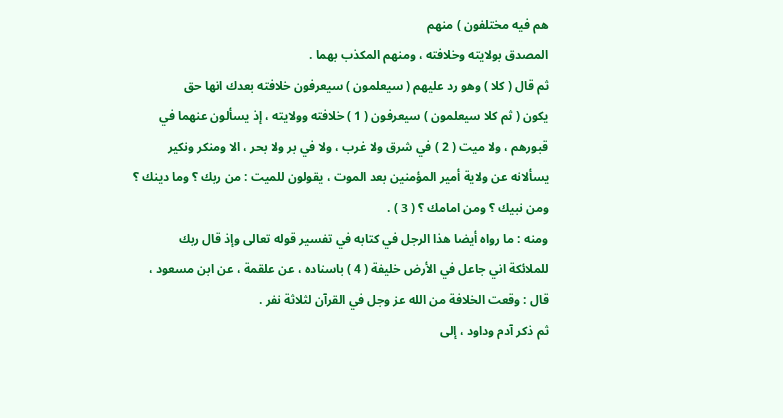هم فيه مختلفون ) منهم
المصدق بولايته وخلافته ، ومنهم المكذب بهما .
ثم قال ( كلا ) وهو رد عليهم ( سيعلمون ) سيعرفون خلافته بعدك انها حق
يكون ( ثم كلا سيعلمون ) سيعرفون ( 1 ) خلافته وولايته ، إذ يسألون عنهما في
قبورهم ، ولا ميت ( 2 ) في شرق ولا غرب ، ولا في بر ولا بحر ، الا ومنكر ونكير
يسألانه عن ولاية أمير المؤمنين بعد الموت ، يقولون للميت : من ربك ؟ وما دينك ؟
ومن نبيك ؟ ومن امامك ؟ ( 3 ) .
ومنه : ما رواه أيضا هذا الرجل في كتابه في تفسير قوله تعالى وإذ قال ربك
للملائكة اني جاعل في الأرض خليفة ( 4 ) باسناده ، عن علقمة ، عن ابن مسعود ،
قال : وقعت الخلافة من الله عز وجل في القرآن لثلاثة نفر .
ثم ذكر آدم وداود ، إلى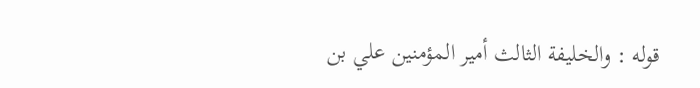قوله : والخليفة الثالث أمير المؤمنين علي بن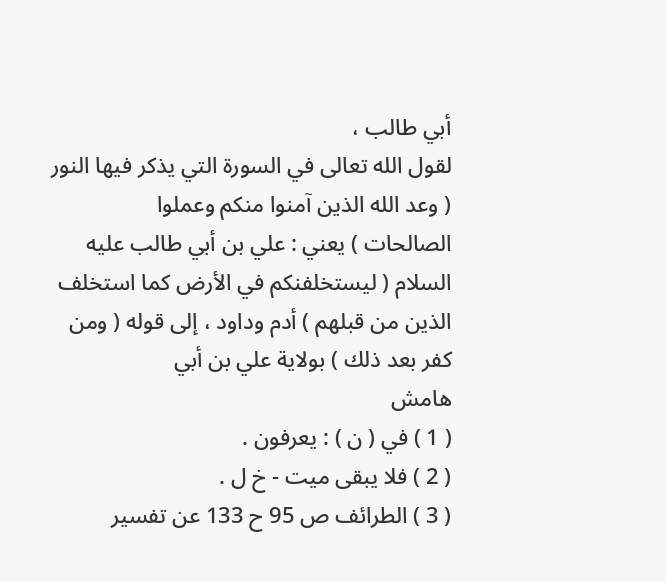أبي طالب ،
لقول الله تعالى في السورة التي يذكر فيها النور ( وعد الله الذين آمنوا منكم وعملوا
الصالحات ) يعني : علي بن أبي طالب عليه السلام ( ليستخلفنكم في الأرض كما استخلف
الذين من قبلهم ) أدم وداود ، إلى قوله ( ومن كفر بعد ذلك ) بولاية علي بن أبي
هامش
( 1 ) في ( ن ) : يعرفون .
( 2 ) فلا يبقى ميت - خ ل .
( 3 ) الطرائف ص 95 ح 133 عن تفسير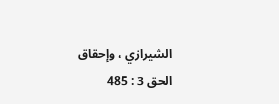الشيرازي ، وإحقاق الحق 3 : 485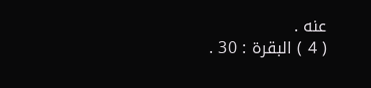عنه .
( 4 ) البقرة : 30 .